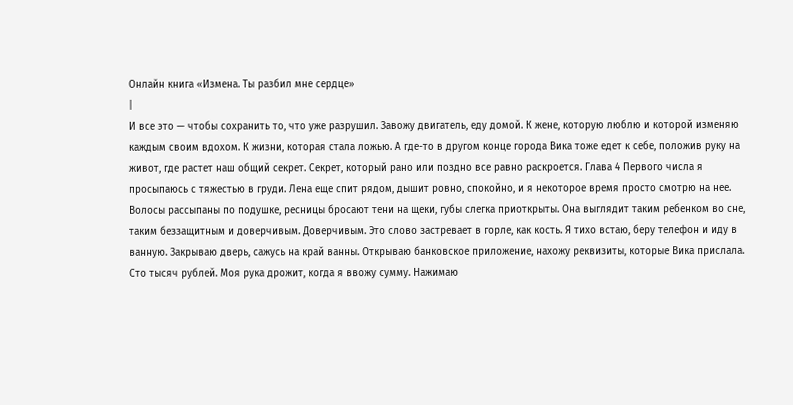Онлайн книга «Измена. Ты разбил мне сердце»
|
И все это — чтобы сохранить то, что уже разрушил. Завожу двигатель, еду домой. К жене, которую люблю и которой изменяю каждым своим вдохом. К жизни, которая стала ложью. А где-то в другом конце города Вика тоже едет к себе, положив руку на живот, где растет наш общий секрет. Секрет, который рано или поздно все равно раскроется. Глава 4 Первого числа я просыпаюсь с тяжестью в груди. Лена еще спит рядом, дышит ровно, спокойно, и я некоторое время просто смотрю на нее. Волосы рассыпаны по подушке, ресницы бросают тени на щеки, губы слегка приоткрыты. Она выглядит таким ребенком во сне, таким беззащитным и доверчивым. Доверчивым. Это слово застревает в горле, как кость. Я тихо встаю, беру телефон и иду в ванную. Закрываю дверь, сажусь на край ванны. Открываю банковское приложение, нахожу реквизиты, которые Вика прислала. Сто тысяч рублей. Моя рука дрожит, когда я ввожу сумму. Нажимаю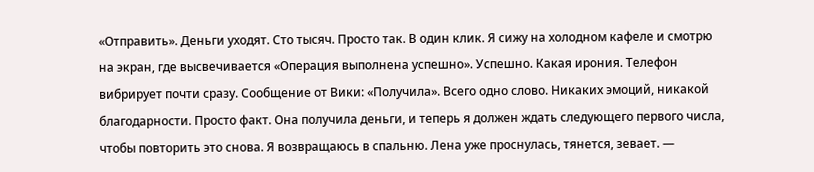«Отправить». Деньги уходят. Сто тысяч. Просто так. В один клик. Я сижу на холодном кафеле и смотрю на экран, где высвечивается «Операция выполнена успешно». Успешно. Какая ирония. Телефон вибрирует почти сразу. Сообщение от Вики: «Получила». Всего одно слово. Никаких эмоций, никакой благодарности. Просто факт. Она получила деньги, и теперь я должен ждать следующего первого числа, чтобы повторить это снова. Я возвращаюсь в спальню. Лена уже проснулась, тянется, зевает. —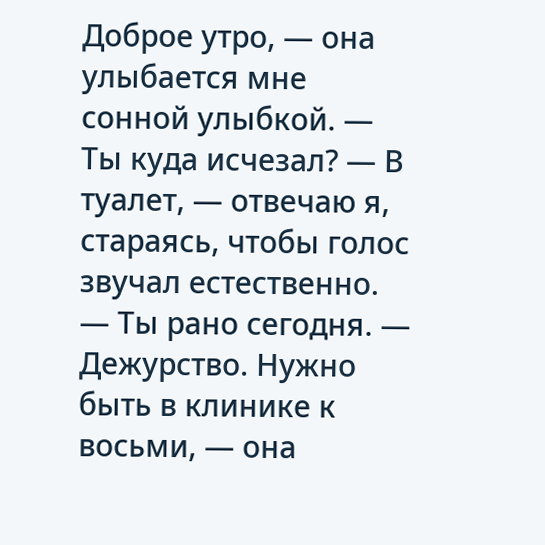Доброе утро, — она улыбается мне сонной улыбкой. — Ты куда исчезал? — В туалет, — отвечаю я, стараясь, чтобы голос звучал естественно. — Ты рано сегодня. — Дежурство. Нужно быть в клинике к восьми, — она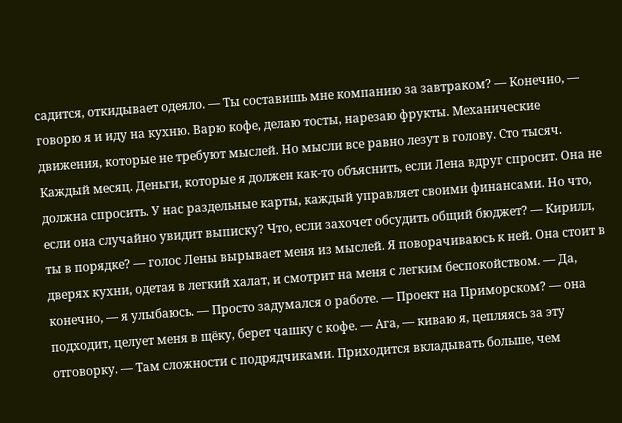садится, откидывает одеяло. — Ты составишь мне компанию за завтраком? — Конечно, — говорю я и иду на кухню. Варю кофе, делаю тосты, нарезаю фрукты. Механические движения, которые не требуют мыслей. Но мысли все равно лезут в голову. Сто тысяч. Каждый месяц. Деньги, которые я должен как-то объяснить, если Лена вдруг спросит. Она не должна спросить. У нас раздельные карты, каждый управляет своими финансами. Но что, если она случайно увидит выписку? Что, если захочет обсудить общий бюджет? — Кирилл, ты в порядке? — голос Лены вырывает меня из мыслей. Я поворачиваюсь к ней. Она стоит в дверях кухни, одетая в легкий халат, и смотрит на меня с легким беспокойством. — Да, конечно, — я улыбаюсь. — Просто задумался о работе. — Проект на Приморском? — она подходит, целует меня в щёку, берет чашку с кофе. — Ага, — киваю я, цепляясь за эту отговорку. — Там сложности с подрядчиками. Приходится вкладывать больше, чем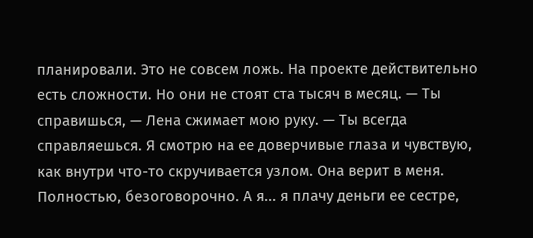планировали. Это не совсем ложь. На проекте действительно есть сложности. Но они не стоят ста тысяч в месяц. — Ты справишься, — Лена сжимает мою руку. — Ты всегда справляешься. Я смотрю на ее доверчивые глаза и чувствую, как внутри что-то скручивается узлом. Она верит в меня. Полностью, безоговорочно. А я... я плачу деньги ее сестре,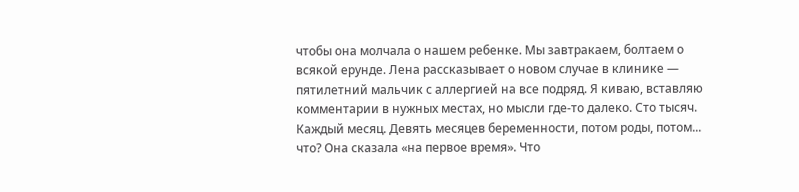чтобы она молчала о нашем ребенке. Мы завтракаем, болтаем о всякой ерунде. Лена рассказывает о новом случае в клинике — пятилетний мальчик с аллергией на все подряд. Я киваю, вставляю комментарии в нужных местах, но мысли где-то далеко. Сто тысяч. Каждый месяц. Девять месяцев беременности, потом роды, потом... что? Она сказала «на первое время». Что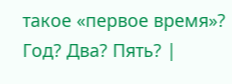такое «первое время»? Год? Два? Пять? |